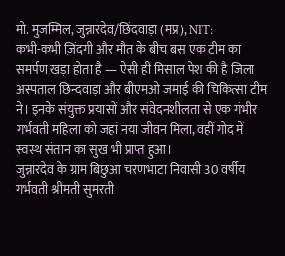मो. मुजम्मिल, जुन्नारदेव/छिंदवाड़ा (मप्र), NIT:
कभी-कभी ज़िंदगी और मौत के बीच बस एक टीम का समर्पण खड़ा होता है — ऐसी ही मिसाल पेश की है जिला अस्पताल छिन्दवाड़ा और बीएमओ जमाई की चिकित्सा टीम ने। इनके संयुक्त प्रयासों और संवेदनशीलता से एक गंभीर गर्भवती महिला को जहां नया जीवन मिला, वहीं गोद में स्वस्थ संतान का सुख भी प्राप्त हुआ।
जुन्नारदेव के ग्राम बिछुआ चरणभाटा निवासी 30 वर्षीय गर्भवती श्रीमती सुमरती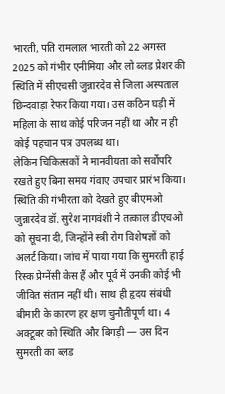भारती, पति रामलाल भारती को 22 अगस्त 2025 को गंभीर एनीमिया और लो ब्लड प्रेशर की स्थिति में सीएचसी जुन्नारदेव से जिला अस्पताल छिन्दवाड़ा रेफर किया गया। उस कठिन घड़ी में महिला के साथ कोई परिजन नहीं था और न ही कोई पहचान पत्र उपलब्ध था।
लेकिन चिकित्सकों ने मानवीयता को सर्वोपरि रखते हुए बिना समय गंवाए उपचार प्रारंभ किया।
स्थिति की गंभीरता को देखते हुए बीएमओ जुन्नारदेव डॉ. सुरेश नागवंशी ने तत्काल डीएचओ को सूचना दी, जिन्होंने स्त्री रोग विशेषज्ञों को अलर्ट किया। जांच में पाया गया कि सुमरती हाई रिस्क प्रेग्नेंसी केस हैं और पूर्व में उनकी कोई भी जीवित संतान नहीं थी। साथ ही हृदय संबंधी बीमारी के कारण हर क्षण चुनौतीपूर्ण था। 4 अक्टूबर को स्थिति और बिगड़ी — उस दिन सुमरती का ब्लड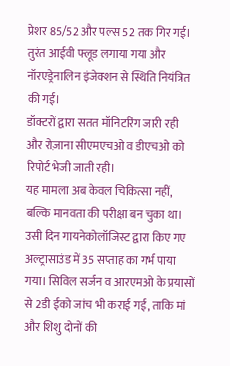प्रेशर 85/52 और पल्स 52 तक गिर गई। तुरंत आईवी फ्लूड लगाया गया और नॉरएड्रेनालिन इंजेक्शन से स्थिति नियंत्रित की गई।
डॉक्टरों द्वारा सतत मॉनिटरिंग जारी रही और रोज़ाना सीएमएचओ व डीएचओ को रिपोर्ट भेजी जाती रही।
यह मामला अब केवल चिकित्सा नहीं, बल्कि मानवता की परीक्षा बन चुका था। उसी दिन गायनेकोलॉजिस्ट द्वारा किए गए अल्ट्रासाउंड में 35 सप्ताह का गर्भ पाया गया। सिविल सर्जन व आरएमओ के प्रयासों से 2डी ईको जांच भी कराई गई, ताकि मां और शिशु दोनों की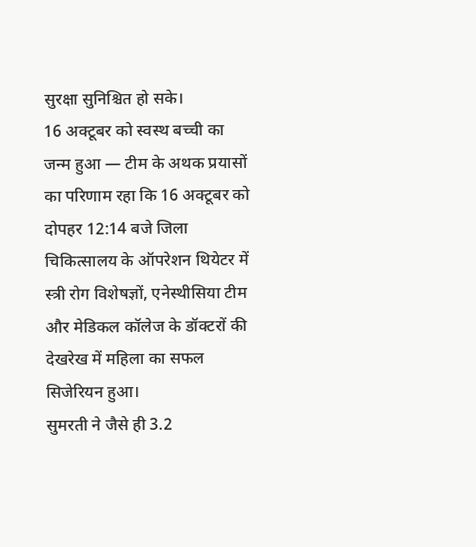सुरक्षा सुनिश्चित हो सके।
16 अक्टूबर को स्वस्थ बच्ची का जन्म हुआ — टीम के अथक प्रयासों का परिणाम रहा कि 16 अक्टूबर को दोपहर 12:14 बजे जिला चिकित्सालय के ऑपरेशन थियेटर में स्त्री रोग विशेषज्ञों, एनेस्थीसिया टीम और मेडिकल कॉलेज के डॉक्टरों की देखरेख में महिला का सफल सिजेरियन हुआ।
सुमरती ने जैसे ही 3.2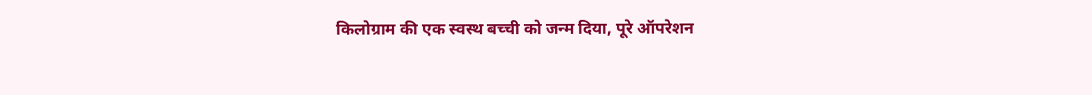किलोग्राम की एक स्वस्थ बच्ची को जन्म दिया, पूरे ऑपरेशन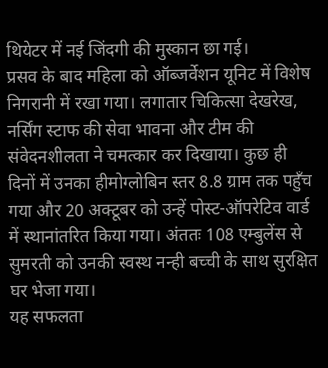थियेटर में नई जिंदगी की मुस्कान छा गई।
प्रसव के बाद महिला को ऑब्जर्वेशन यूनिट में विशेष निगरानी में रखा गया। लगातार चिकित्सा देखरेख, नर्सिंग स्टाफ की सेवा भावना और टीम की संवेदनशीलता ने चमत्कार कर दिखाया। कुछ ही दिनों में उनका हीमोग्लोबिन स्तर 8.8 ग्राम तक पहुँच गया और 20 अक्टूबर को उन्हें पोस्ट-ऑपरेटिव वार्ड में स्थानांतरित किया गया। अंततः 108 एम्बुलेंस से सुमरती को उनकी स्वस्थ नन्ही बच्ची के साथ सुरक्षित घर भेजा गया।
यह सफलता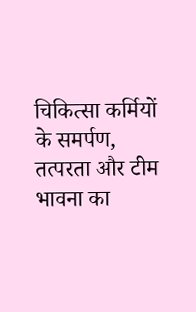चिकित्सा कर्मियों के समर्पण, तत्परता और टीम भावना का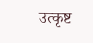उत्कृष्ट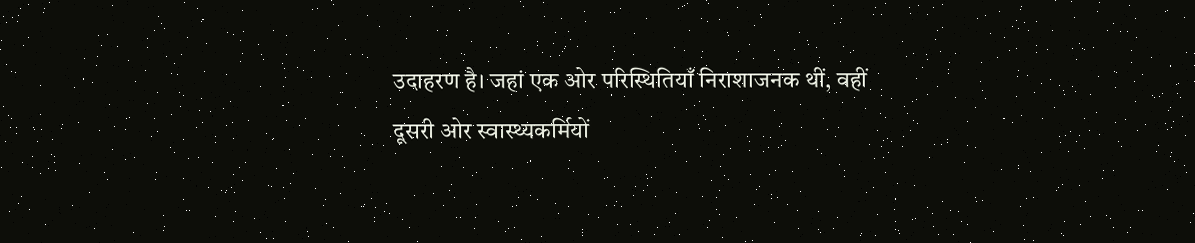उदाहरण है। जहां एक ओर परिस्थितियाँ निराशाजनक थीं, वहीं दूसरी ओर स्वास्थ्यकर्मियों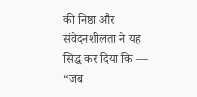की निष्ठा और संवेदनशीलता ने यह सिद्ध कर दिया कि —
“जब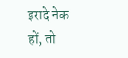इरादे नेक हों, तो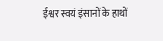ईश्वर स्वयं इंसानों के हाथों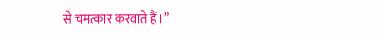से चमत्कार करवाते हैं।”